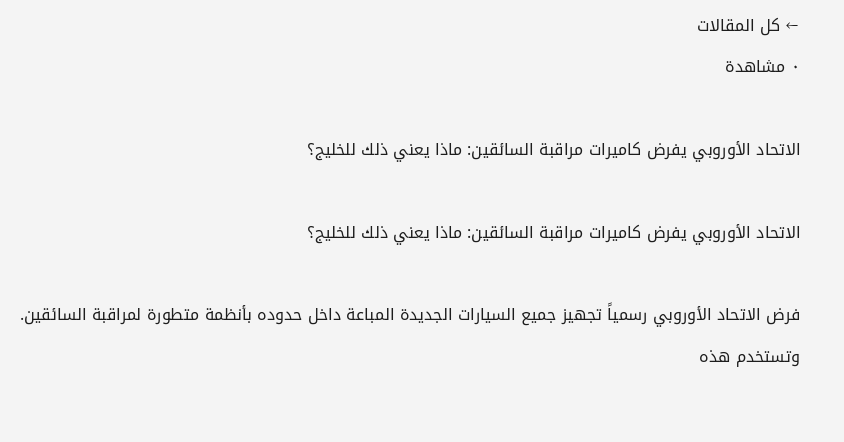← كل المقالات
٠ مشاهدة

الاتحاد الأوروبي يفرض كاميرات مراقبة السائقين: ماذا يعني ذلك للخليج؟

الاتحاد الأوروبي يفرض كاميرات مراقبة السائقين: ماذا يعني ذلك للخليج؟

فرض الاتحاد الأوروبي رسمياً تجهيز جميع السيارات الجديدة المباعة داخل حدوده بأنظمة متطورة لمراقبة السائقين. وتستخدم هذه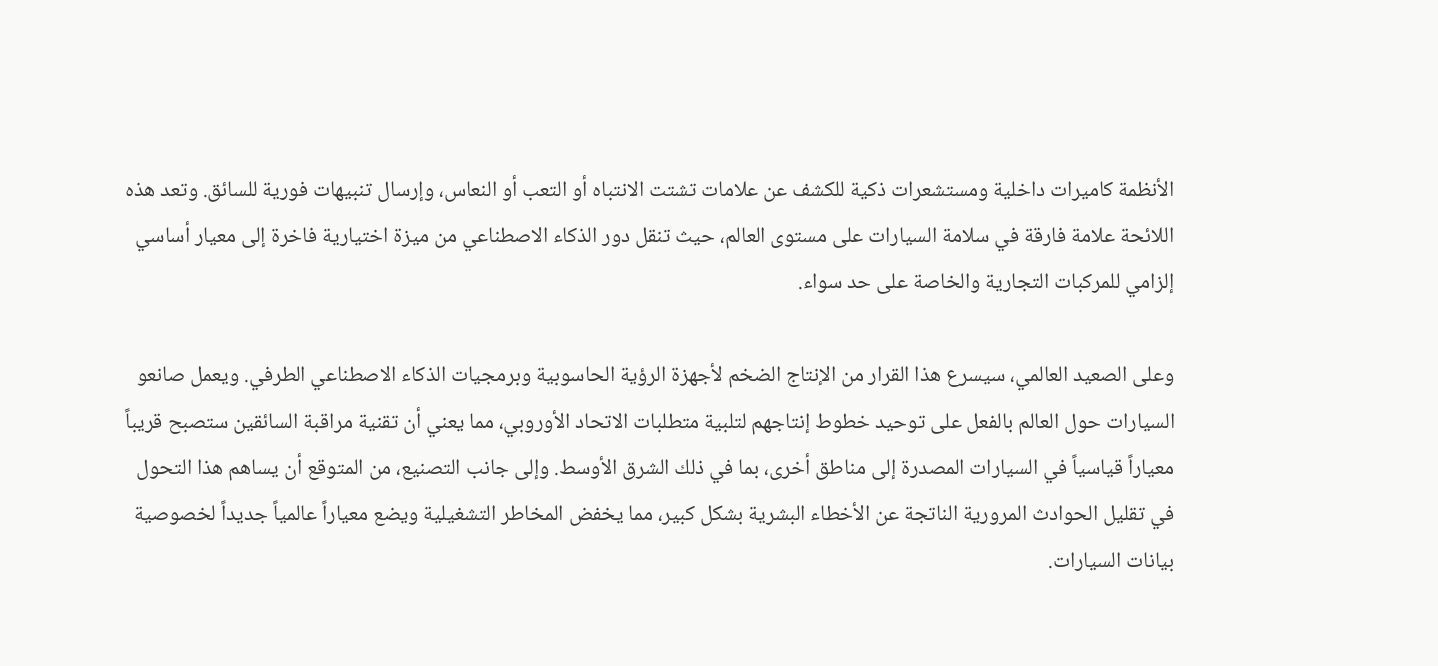الأنظمة كاميرات داخلية ومستشعرات ذكية للكشف عن علامات تشتت الانتباه أو التعب أو النعاس، وإرسال تنبيهات فورية للسائق. وتعد هذه اللائحة علامة فارقة في سلامة السيارات على مستوى العالم، حيث تنقل دور الذكاء الاصطناعي من ميزة اختيارية فاخرة إلى معيار أساسي إلزامي للمركبات التجارية والخاصة على حد سواء.

وعلى الصعيد العالمي، سيسرع هذا القرار من الإنتاج الضخم لأجهزة الرؤية الحاسوبية وبرمجيات الذكاء الاصطناعي الطرفي. ويعمل صانعو السيارات حول العالم بالفعل على توحيد خطوط إنتاجهم لتلبية متطلبات الاتحاد الأوروبي، مما يعني أن تقنية مراقبة السائقين ستصبح قريباً معياراً قياسياً في السيارات المصدرة إلى مناطق أخرى، بما في ذلك الشرق الأوسط. وإلى جانب التصنيع، من المتوقع أن يساهم هذا التحول في تقليل الحوادث المرورية الناتجة عن الأخطاء البشرية بشكل كبير، مما يخفض المخاطر التشغيلية ويضع معياراً عالمياً جديداً لخصوصية بيانات السيارات.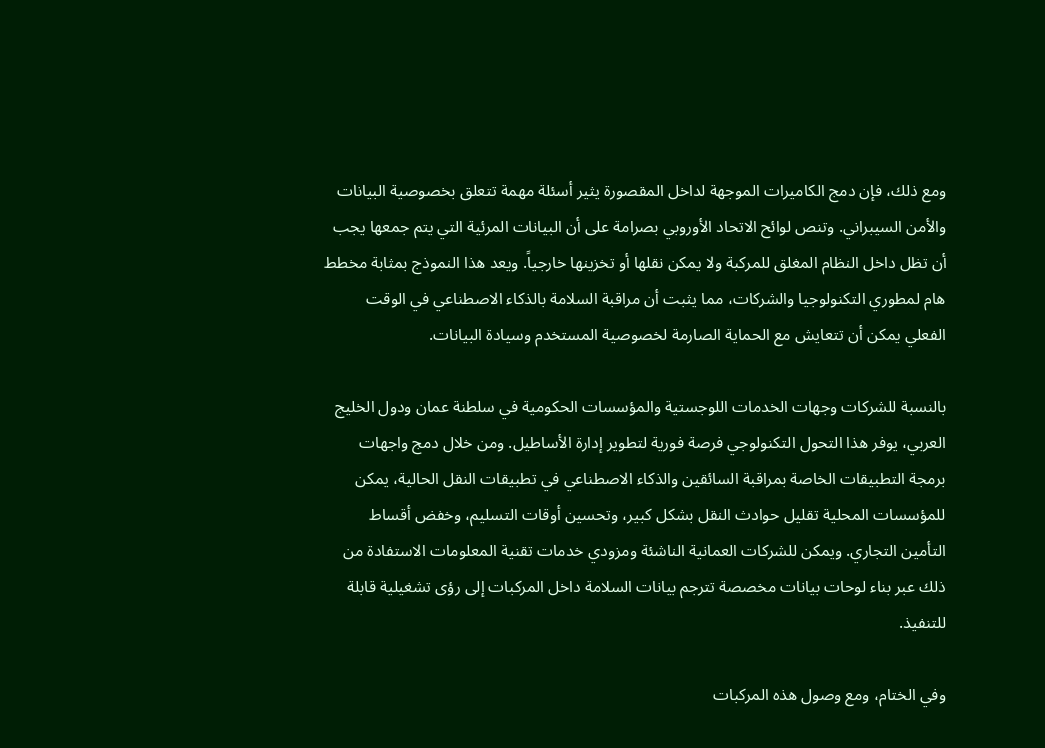ومع ذلك، فإن دمج الكاميرات الموجهة لداخل المقصورة يثير أسئلة مهمة تتعلق بخصوصية البيانات والأمن السيبراني. وتنص لوائح الاتحاد الأوروبي بصرامة على أن البيانات المرئية التي يتم جمعها يجب أن تظل داخل النظام المغلق للمركبة ولا يمكن نقلها أو تخزينها خارجياً. ويعد هذا النموذج بمثابة مخطط هام لمطوري التكنولوجيا والشركات، مما يثبت أن مراقبة السلامة بالذكاء الاصطناعي في الوقت الفعلي يمكن أن تتعايش مع الحماية الصارمة لخصوصية المستخدم وسيادة البيانات.

بالنسبة للشركات وجهات الخدمات اللوجستية والمؤسسات الحكومية في سلطنة عمان ودول الخليج العربي، يوفر هذا التحول التكنولوجي فرصة فورية لتطوير إدارة الأساطيل. ومن خلال دمج واجهات برمجة التطبيقات الخاصة بمراقبة السائقين والذكاء الاصطناعي في تطبيقات النقل الحالية، يمكن للمؤسسات المحلية تقليل حوادث النقل بشكل كبير، وتحسين أوقات التسليم، وخفض أقساط التأمين التجاري. ويمكن للشركات العمانية الناشئة ومزودي خدمات تقنية المعلومات الاستفادة من ذلك عبر بناء لوحات بيانات مخصصة تترجم بيانات السلامة داخل المركبات إلى رؤى تشغيلية قابلة للتنفيذ.

وفي الختام، ومع وصول هذه المركبات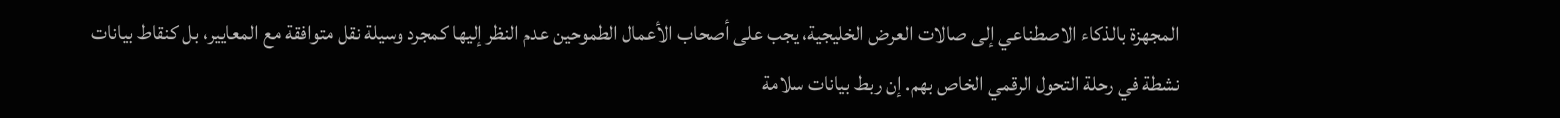المجهزة بالذكاء الاصطناعي إلى صالات العرض الخليجية، يجب على أصحاب الأعمال الطموحين عدم النظر إليها كمجرد وسيلة نقل متوافقة مع المعايير، بل كنقاط بيانات نشطة في رحلة التحول الرقمي الخاص بهم. إن ربط بيانات سلامة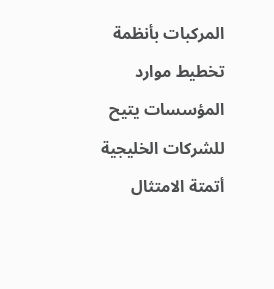المركبات بأنظمة تخطيط موارد المؤسسات يتيح للشركات الخليجية أتمتة الامتثال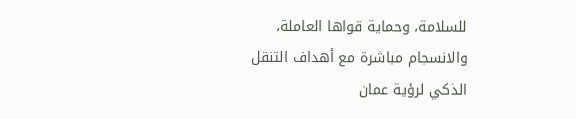للسلامة، وحماية قواها العاملة، والانسجام مباشرة مع أهداف التنقل الذكي لرؤية عمان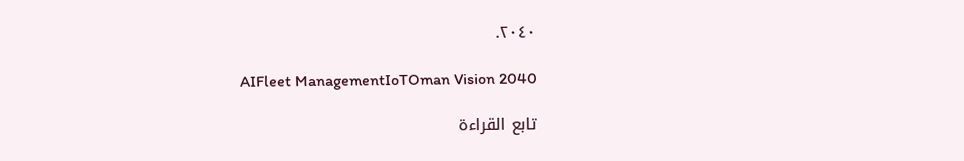٢٠٤٠.

AIFleet ManagementIoTOman Vision 2040

تابع القراءة